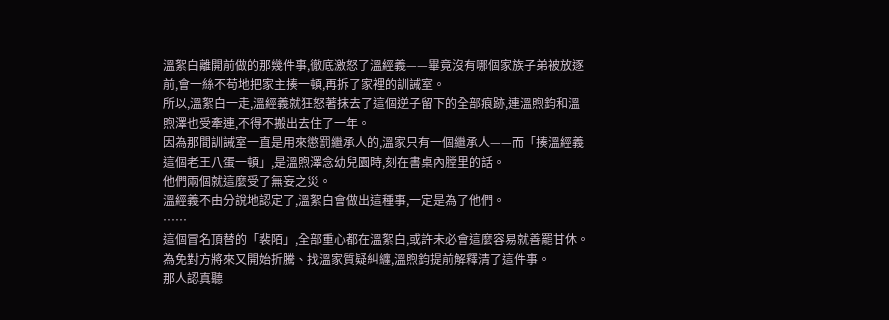溫絮白離開前做的那幾件事,徹底激怒了溫經義——畢竟沒有哪個家族子弟被放逐前,會一絲不苟地把家主揍一頓,再拆了家裡的訓誡室。
所以,溫絮白一走,溫經義就狂怒著抹去了這個逆子留下的全部痕跡,連溫煦鈞和溫煦澤也受牽連,不得不搬出去住了一年。
因為那間訓誡室一直是用來懲罰繼承人的,溫家只有一個繼承人——而「揍溫經義這個老王八蛋一頓」,是溫煦澤念幼兒園時,刻在書桌內膛里的話。
他們兩個就這麼受了無妄之災。
溫經義不由分說地認定了,溫絮白會做出這種事,一定是為了他們。
……
這個冒名頂替的「裴陌」,全部重心都在溫絮白,或許未必會這麼容易就善罷甘休。
為免對方將來又開始折騰、找溫家質疑糾纏,溫煦鈞提前解釋清了這件事。
那人認真聽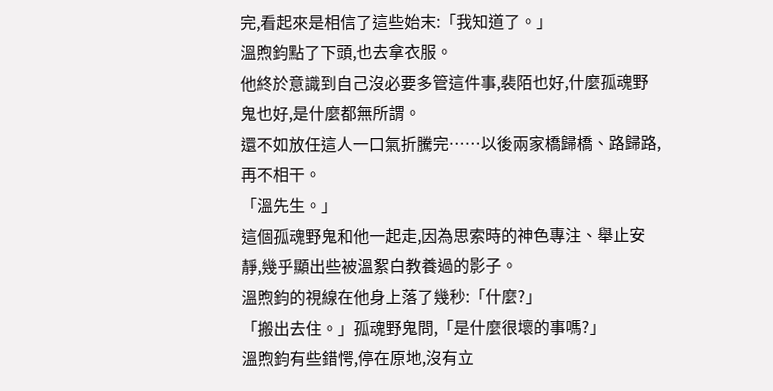完,看起來是相信了這些始末:「我知道了。」
溫煦鈞點了下頭,也去拿衣服。
他終於意識到自己沒必要多管這件事,裴陌也好,什麼孤魂野鬼也好,是什麼都無所謂。
還不如放任這人一口氣折騰完……以後兩家橋歸橋、路歸路,再不相干。
「溫先生。」
這個孤魂野鬼和他一起走,因為思索時的神色專注、舉止安靜,幾乎顯出些被溫絮白教養過的影子。
溫煦鈞的視線在他身上落了幾秒:「什麼?」
「搬出去住。」孤魂野鬼問,「是什麼很壞的事嗎?」
溫煦鈞有些錯愕,停在原地,沒有立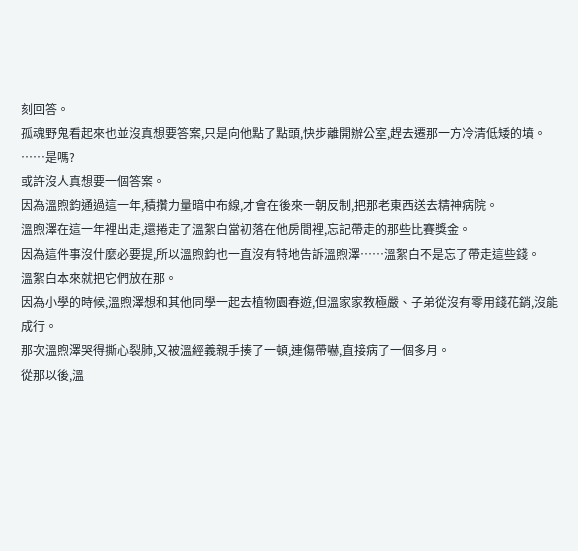刻回答。
孤魂野鬼看起來也並沒真想要答案,只是向他點了點頭,快步離開辦公室,趕去遷那一方冷清低矮的墳。
……是嗎?
或許沒人真想要一個答案。
因為溫煦鈞通過這一年,積攢力量暗中布線,才會在後來一朝反制,把那老東西送去精神病院。
溫煦澤在這一年裡出走,還捲走了溫絮白當初落在他房間裡,忘記帶走的那些比賽獎金。
因為這件事沒什麼必要提,所以溫煦鈞也一直沒有特地告訴溫煦澤……溫絮白不是忘了帶走這些錢。
溫絮白本來就把它們放在那。
因為小學的時候,溫煦澤想和其他同學一起去植物園春遊,但溫家家教極嚴、子弟從沒有零用錢花銷,沒能成行。
那次溫煦澤哭得撕心裂肺,又被溫經義親手揍了一頓,連傷帶嚇,直接病了一個多月。
從那以後,溫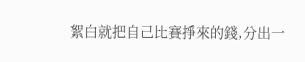絮白就把自己比賽掙來的錢,分出一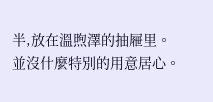半,放在溫煦澤的抽屜里。
並沒什麼特別的用意居心。